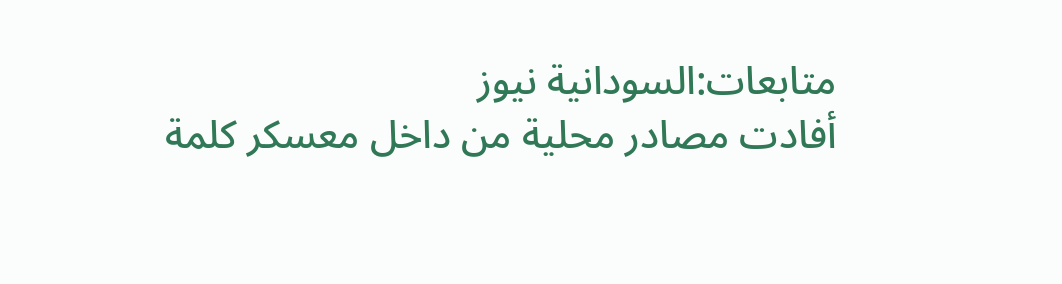متابعات:السودانية نيوز
أفادت مصادر محلية من داخل معسكر كلمة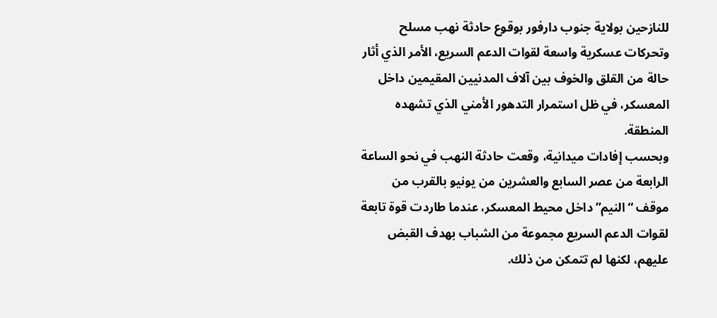للنازحين بولاية جنوب دارفور بوقوع حادثة نهب مسلح وتحركات عسكرية واسعة لقوات الدعم السريع، الأمر الذي أثار حالة من القلق والخوف بين آلاف المدنيين المقيمين داخل المعسكر، في ظل استمرار التدهور الأمني الذي تشهده المنطقة.
وبحسب إفادات ميدانية، وقعت حادثة النهب في نحو الساعة الرابعة من عصر السابع والعشرين من يونيو بالقرب من موقف “النيم” داخل محيط المعسكر، عندما طاردت قوة تابعة لقوات الدعم السريع مجموعة من الشباب بهدف القبض عليهم، لكنها لم تتمكن من ذلك.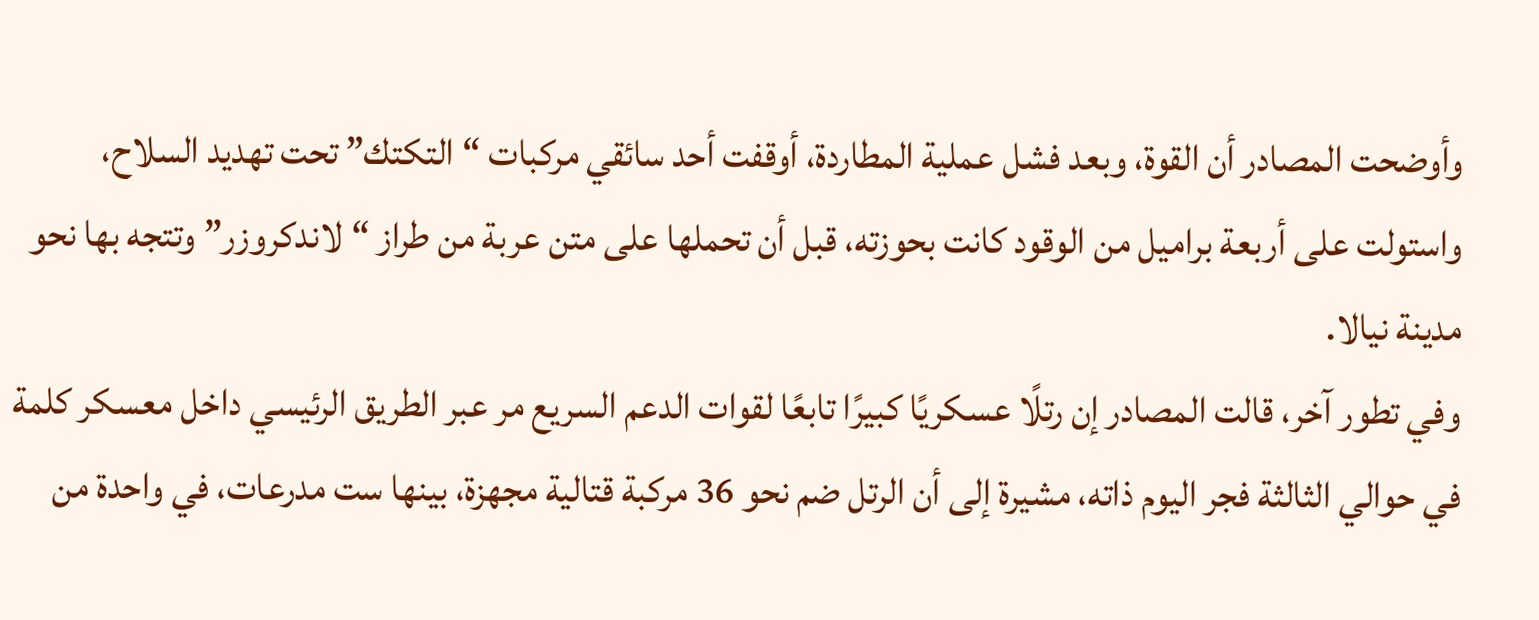وأوضحت المصادر أن القوة، وبعد فشل عملية المطاردة، أوقفت أحد سائقي مركبات “التكتك” تحت تهديد السلاح، واستولت على أربعة براميل من الوقود كانت بحوزته، قبل أن تحملها على متن عربة من طراز “لاندكروزر” وتتجه بها نحو مدينة نيالا.
وفي تطور آخر، قالت المصادر إن رتلًا عسكريًا كبيرًا تابعًا لقوات الدعم السريع مر عبر الطريق الرئيسي داخل معسكر كلمة في حوالي الثالثة فجر اليوم ذاته، مشيرة إلى أن الرتل ضم نحو 36 مركبة قتالية مجهزة، بينها ست مدرعات، في واحدة من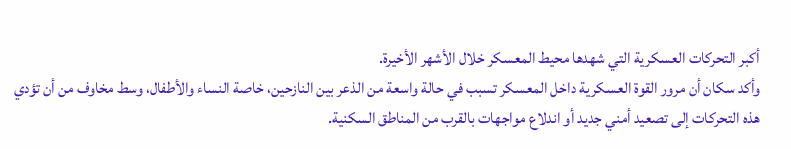أكبر التحركات العسكرية التي شهدها محيط المعسكر خلال الأشهر الأخيرة.
وأكد سكان أن مرور القوة العسكرية داخل المعسكر تسبب في حالة واسعة من الذعر بين النازحين، خاصة النساء والأطفال، وسط مخاوف من أن تؤدي هذه التحركات إلى تصعيد أمني جديد أو اندلاع مواجهات بالقرب من المناطق السكنية.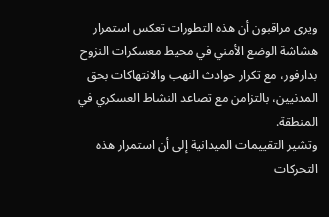ويرى مراقبون أن هذه التطورات تعكس استمرار هشاشة الوضع الأمني في محيط معسكرات النزوح بدارفور، مع تكرار حوادث النهب والانتهاكات بحق المدنيين، بالتزامن مع تصاعد النشاط العسكري في المنطقة.
وتشير التقييمات الميدانية إلى أن استمرار هذه التحركات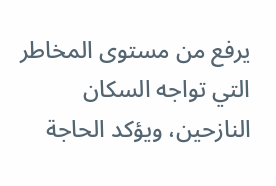يرفع من مستوى المخاطر التي تواجه السكان النازحين، ويؤكد الحاجة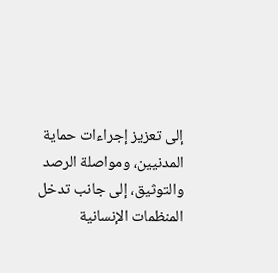إلى تعزيز إجراءات حماية المدنيين، ومواصلة الرصد والتوثيق، إلى جانب تدخل المنظمات الإنسانية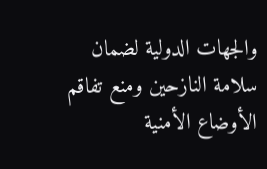والجهات الدولية لضمان سلامة النازحين ومنع تفاقم الأوضاع الأمنية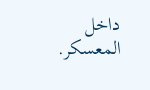داخل المعسكر.